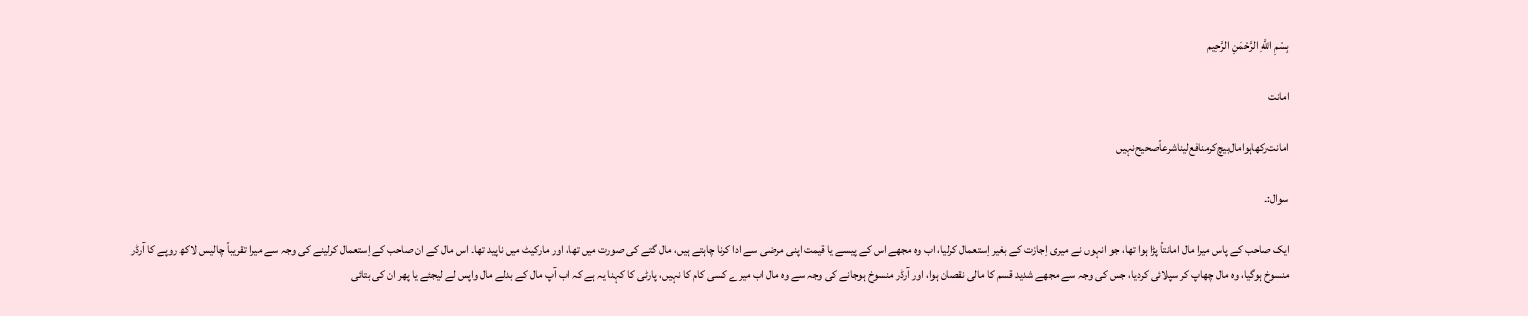بِسْمِ اللَّهِ الرَّحْمَنِ الرَّحِيم

امانت

امانت‌رکھا‌ہوا‌مال‌بیچ‌کر‌منافع‌لینا‌شرعاً‌صحیح‌نہیں

سوال:۔

ایک صاحب کے پاس میرا مال امانتاً پڑا ہوا تھا، جو انہوں نے میری اِجازت کے بغیر اِستعمال کرلیا، اب وہ مجھے اس کے پیسے یا قیمت اپنی مرضی سے ادا کرنا چاہتے ہیں، مال گتے کی صورت میں تھا، اور مارکیٹ میں ناپید تھا۔ اس مال کے ان صاحب کے اِستعمال کرلینے کی وجہ سے میرا تقریباً چالیس لاکھ روپے کا آرڈر منسوخ ہوگیا، وہ مال چھاپ کر سپلائی کردیا، جس کی وجہ سے مجھے شدید قسم کا مالی نقصان ہوا، اور آرڈر منسوخ ہوجانے کی وجہ سے وہ مال اب میرے کسی کام کا نہیں، پارٹی کا کہنا یہ ہے کہ اب آپ مال کے بدلے مال واپس لے لیجئے یا پھر ان کی بتائی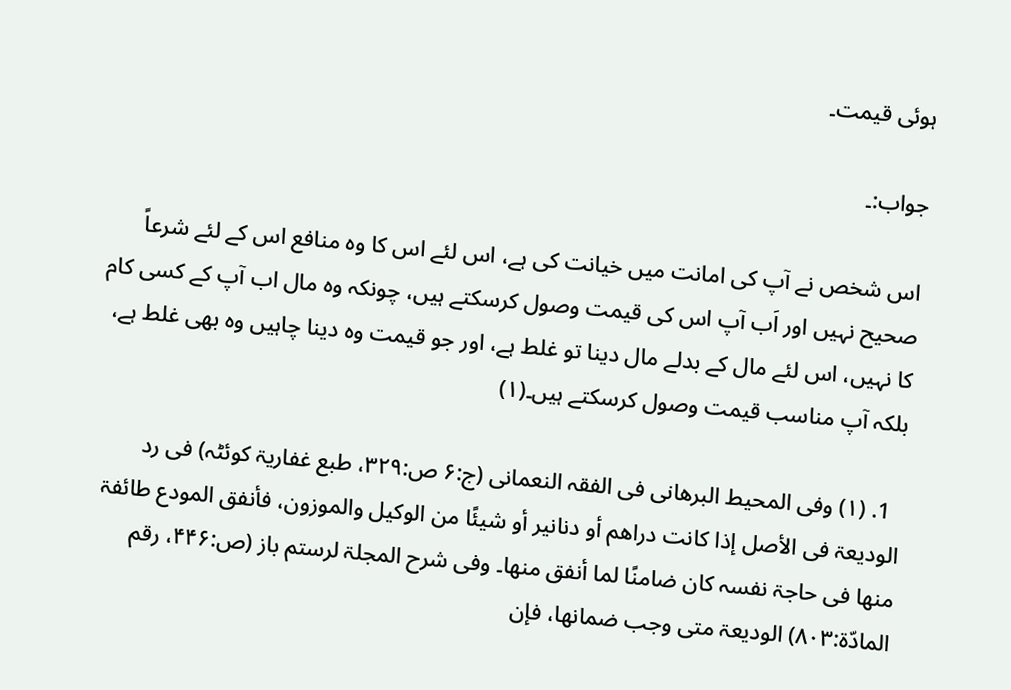ہوئی قیمت۔

جواب:۔

اس شخص نے آپ کی امانت میں خیانت کی ہے، اس لئے اس کا وہ منافع اس کے لئے شرعاً صحیح نہیں اور اَب آپ اس کی قیمت وصول کرسکتے ہیں، چونکہ وہ مال اب آپ کے کسی کام کا نہیں، اس لئے مال کے بدلے مال دینا تو غلط ہے، اور جو قیمت وہ دینا چاہیں وہ بھی غلط ہے، بلکہ آپ مناسب قیمت وصول کرسکتے ہیں۔(۱)

  1. (۱) وفی المحیط البرھانی فی الفقہ النعمانی (ج:۶ ص:۳۲۹، طبع غفاریۃ کوئٹہ) فی رد الودیعۃ فی الأصل إذا کانت دراھم أو دنانیر أو شیئًا من الوکیل والموزون، فأنفق المودع طائفۃ منھا فی حاجۃ نفسہ کان ضامنًا لما أنفق منھا۔ وفی شرح المجلۃ لرستم باز (ص:۴۴۶، رقم المادّۃ:۸۰۳) الودیعۃ متی وجب ضمانھا، فإن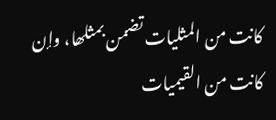کانت من المثلیات تضمن بمثلھا، وإن کانت من القیمیات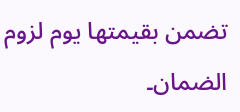تضمن بقیمتھا یوم لزوم الضمان۔